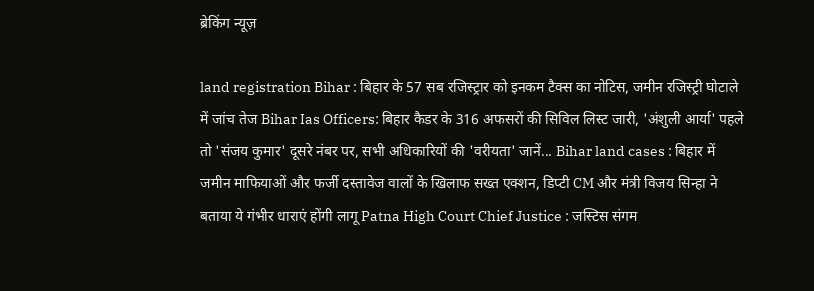ब्रेकिंग न्यूज़

land registration Bihar : बिहार के 57 सब रजिस्ट्रार को इनकम टैक्स का नोटिस, जमीन रजिस्ट्री घोटाले में जांच तेज Bihar Ias Officers: बिहार कैडर के 316 अफसरों की सिविल लिस्ट जारी, 'अंशुली आर्या' पहले तो 'संजय कुमार' दूसरे नंबर पर, सभी अधिकारियों की 'वरीयता' जानें... Bihar land cases : बिहार में जमीन माफियाओं और फर्जी दस्तावेज वालों के खिलाफ सख्त एक्शन, डिप्टी CM और मंत्री विजय सिन्हा ने बताया ये गंभीर धाराएं होंगी लागू Patna High Court Chief Justice : जस्टिस संगम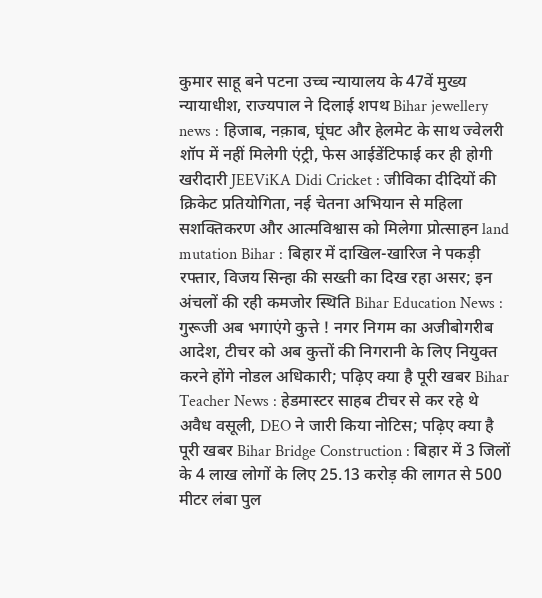कुमार साहू बने पटना उच्च न्यायालय के 47वें मुख्य न्यायाधीश, राज्यपाल ने दिलाई शपथ Bihar jewellery news : हिजाब, नक़ाब, घूंघट और हेलमेट के साथ ज्वेलरी शॉप में नहीं मिलेगी एंट्री, फेस आईडेंटिफाई कर ही होगी खरीदारी JEEViKA Didi Cricket : जीविका दीदियों की क्रिकेट प्रतियोगिता, नई चेतना अभियान से महिला सशक्तिकरण और आत्मविश्वास को मिलेगा प्रोत्साहन land mutation Bihar : बिहार में दाखिल-खारिज ने पकड़ी रफ्तार, विजय सिन्हा की सख्ती का दिख रहा असर; इन अंचलों की रही कमजोर स्थिति Bihar Education News : गुरूजी अब भगाएंगे कुत्ते ! नगर निगम का अजीबोगरीब आदेश, टीचर को अब कुत्तों की निगरानी के लिए नियुक्त करने होंगे नोडल अधिकारी; पढ़िए क्या है पूरी खबर Bihar Teacher News : हेडमास्टर साहब टीचर से कर रहे थे अवैध वसूली, DEO ने जारी किया नोटिस; पढ़िए क्या है पूरी खबर Bihar Bridge Construction : बिहार में 3 जिलों के 4 लाख लोगों के लिए 25.13 करोड़ की लागत से 500 मीटर लंबा पुल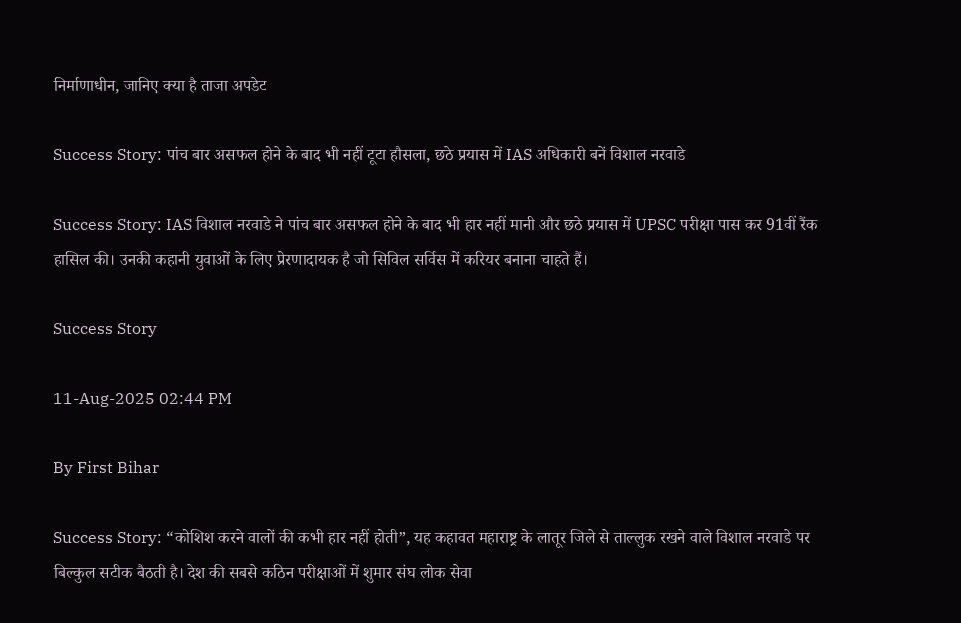निर्माणाधीन, जानिए क्या है ताजा अपडेट

Success Story: पांच बार असफल होने के बाद भी नहीं टूटा हौसला, छठे प्रयास में IAS अधिकारी बनें विशाल नरवाडे

Success Story: IAS विशाल नरवाडे ने पांच बार असफल होने के बाद भी हार नहीं मानी और छठे प्रयास में UPSC परीक्षा पास कर 91वीं रैंक हासिल की। उनकी कहानी युवाओं के लिए प्रेरणादायक है जो सिविल सर्विस में करियर बनाना चाहते हैं।

Success Story

11-Aug-2025 02:44 PM

By First Bihar

Success Story: “कोशिश करने वालों की कभी हार नहीं होती”, यह कहावत महाराष्ट्र के लातूर जिले से ताल्लुक रखने वाले विशाल नरवाडे पर बिल्कुल सटीक बैठती है। देश की सबसे कठिन परीक्षाओं में शुमार संघ लोक सेवा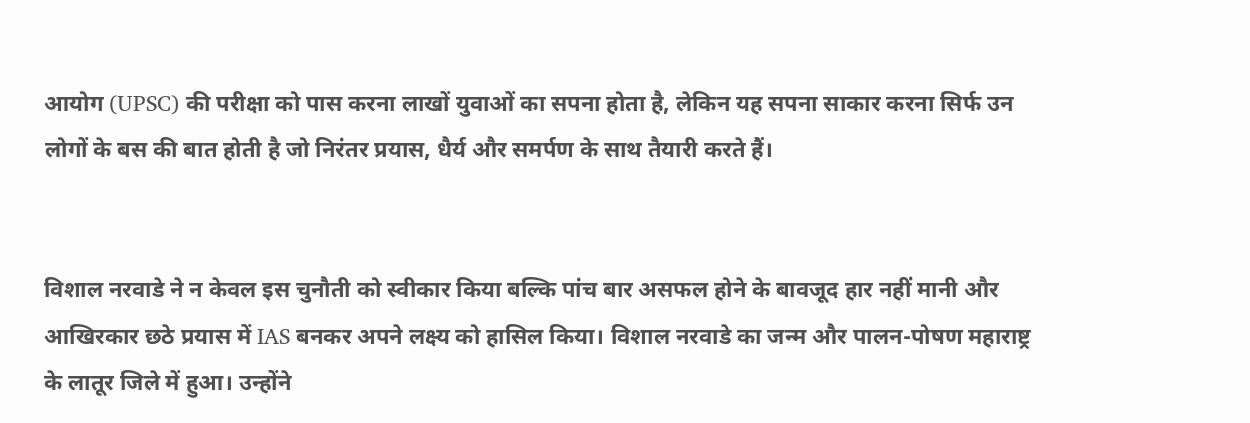आयोग (UPSC) की परीक्षा को पास करना लाखों युवाओं का सपना होता है, लेकिन यह सपना साकार करना सिर्फ उन लोगों के बस की बात होती है जो निरंतर प्रयास, धैर्य और समर्पण के साथ तैयारी करते हैं।


विशाल नरवाडे ने न केवल इस चुनौती को स्वीकार किया बल्कि पांच बार असफल होने के बावजूद हार नहीं मानी और आखिरकार छठे प्रयास में IAS बनकर अपने लक्ष्य को हासिल किया। विशाल नरवाडे का जन्म और पालन-पोषण महाराष्ट्र के लातूर जिले में हुआ। उन्होंने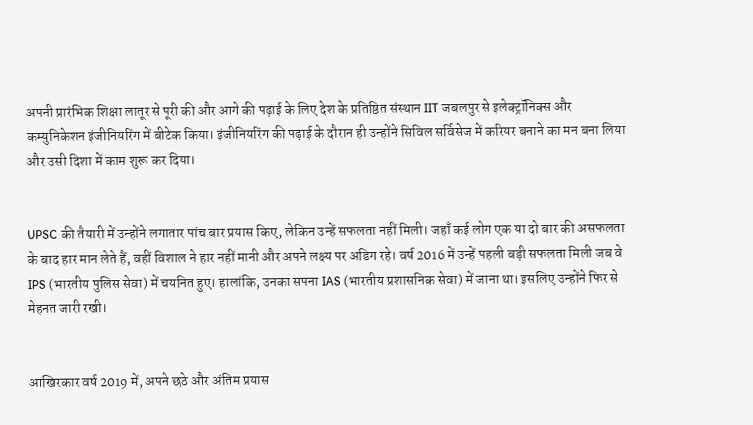अपनी प्रारंभिक शिक्षा लातूर से पूरी की और आगे की पढ़ाई के लिए देश के प्रतिष्ठित संस्थान IIT जबलपुर से इलेक्ट्रॉनिक्स और कम्युनिकेशन इंजीनियरिंग में बीटेक किया। इंजीनियरिंग की पढ़ाई के दौरान ही उन्होंने सिविल सर्विसेज में करियर बनाने का मन बना लिया और उसी दिशा में काम शुरू कर दिया।


UPSC की तैयारी में उन्होंने लगातार पांच बार प्रयास किए, लेकिन उन्हें सफलता नहीं मिली। जहाँ कई लोग एक या दो बार की असफलता के बाद हार मान लेते हैं, वहीं विशाल ने हार नहीं मानी और अपने लक्ष्य पर अडिग रहे। वर्ष 2016 में उन्हें पहली बड़ी सफलता मिली जब वे IPS (भारतीय पुलिस सेवा) में चयनित हुए। हालांकि, उनका सपना IAS (भारतीय प्रशासनिक सेवा) में जाना था। इसलिए उन्होंने फिर से मेहनत जारी रखी।


आखिरकार वर्ष 2019 में, अपने छठे और अंतिम प्रयास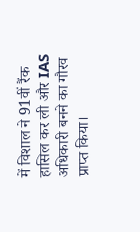में विशाल ने 91वीं रैंक हासिल कर ली और IAS अधिकारी बनने का गौरव प्राप्त किया।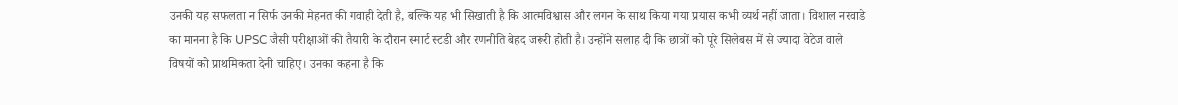उनकी यह सफलता न सिर्फ उनकी मेहनत की गवाही देती है, बल्कि यह भी सिखाती है कि आत्मविश्वास और लगन के साथ किया गया प्रयास कभी व्यर्थ नहीं जाता। विशाल नरवाडे का मानना है कि UPSC जैसी परीक्षाओं की तैयारी के दौरान स्मार्ट स्टडी और रणनीति बेहद जरूरी होती है। उन्होंने सलाह दी कि छात्रों को पूरे सिलेबस में से ज्यादा वेटेज वाले विषयों को प्राथमिकता देनी चाहिए। उनका कहना है कि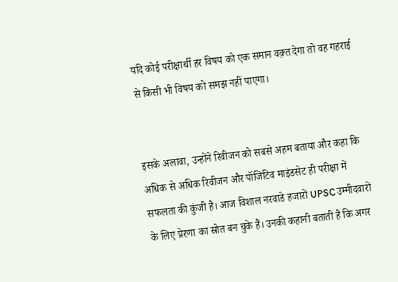यदि कोई परीक्षार्थी हर विषय को एक समान वक़्त देगा तो वह गहराई से किसी भी विषय को समझ नहीं पाएगा।


इसके अलावा, उन्होंने रिवीजन को सबसे अहम बताया और कहा कि अधिक से अधिक रिवीजन और पॉजिटिव माइंडसेट ही परीक्षा में सफलता की कुंजी है। आज विशाल नरवाडे हजारों UPSC उम्मीदवारों के लिए प्रेरणा का स्रोत बन चुके हैं। उनकी कहानी बताती है कि अगर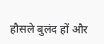हौसले बुलंद हों और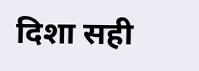दिशा सही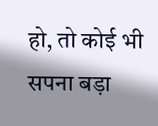हो, तो कोई भी सपना बड़ा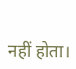नहीं होता।